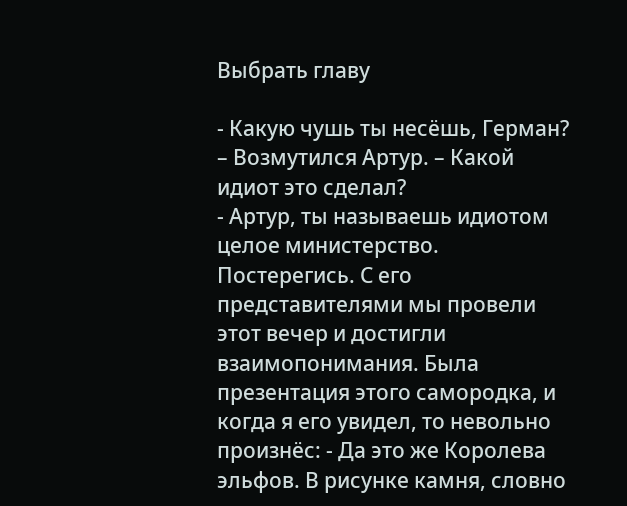Выбрать главу

- Какую чушь ты несёшь, Герман? – Возмутился Артур. – Какой идиот это сделал?
- Артур, ты называешь идиотом целое министерство. Постерегись. С его представителями мы провели этот вечер и достигли взаимопонимания. Была презентация этого самородка, и когда я его увидел, то невольно произнёс: - Да это же Королева эльфов. В рисунке камня, словно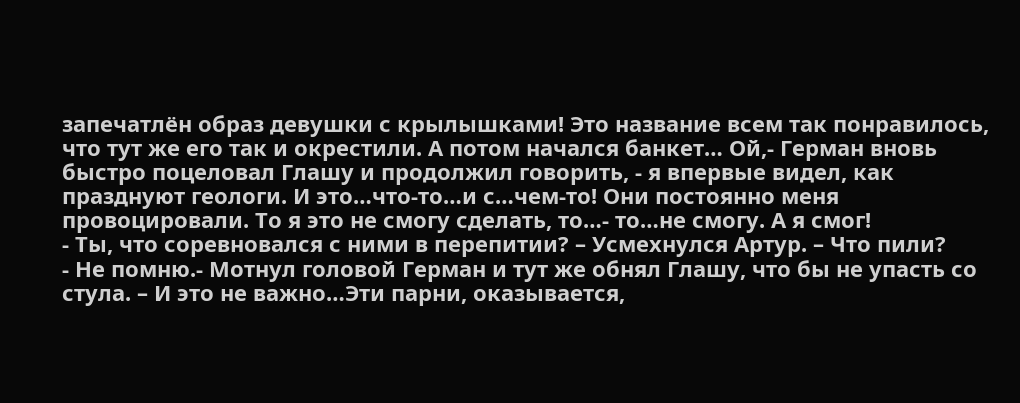запечатлён образ девушки с крылышками! Это название всем так понравилось, что тут же его так и окрестили. А потом начался банкет… Ой,- Герман вновь быстро поцеловал Глашу и продолжил говорить, - я впервые видел, как празднуют геологи. И это…что-то…и с…чем-то! Они постоянно меня провоцировали. То я это не смогу сделать, то…- то…не смогу. А я смог!
- Ты, что соревновался с ними в перепитии? – Усмехнулся Артур. – Что пили?
- Не помню.- Мотнул головой Герман и тут же обнял Глашу, что бы не упасть со стула. – И это не важно…Эти парни, оказывается,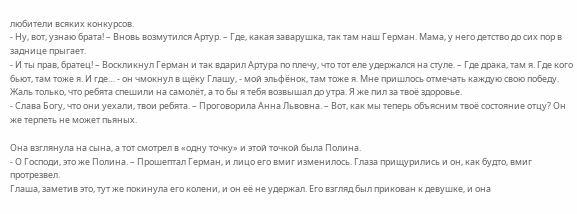любители всяких конкурсов.
- Ну, вот, узнаю брата! – Вновь возмутился Артур. – Где, какая заварушка, так там наш Герман. Мама, у него детство до сих пор в заднице прыгает.
- И ты прав, братец! – Воскликнул Герман и так вдарил Артура по плечу, что тот еле удержался на стуле. – Где драка, там я. Где кого бьют, там тоже я. И где… - он чмокнул в щёку Глашу, - мой эльфёнок, там тоже я. Мне пришлось отмечать каждую свою победу. Жаль только, что ребята спешили на самолёт, а то бы я тебя возвышал до утра. Я же пил за твоё здоровье.
- Слава Богу, что они уехали, твои ребята. – Проговорила Анна Львовна. – Вот, как мы теперь объясним твоё состояние отцу? Он же терпеть не может пьяных.

Она взглянула на сына, а тот смотрел в «одну точку» и этой точкой была Полина.
- О Господи, это же Полина. – Прошептал Герман, и лицо его вмиг изменилось. Глаза прищурились и он, как будто, вмиг протрезвел.
Глаша, заметив это, тут же покинула его колени, и он её не удержал. Его взгляд был прикован к девушке, и она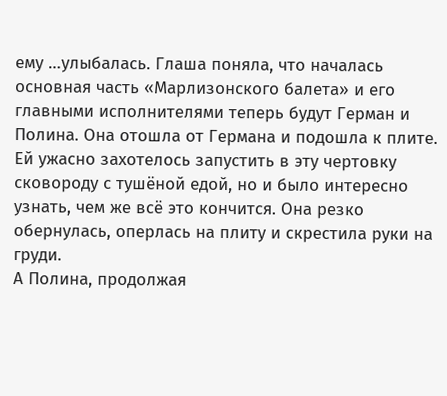ему …улыбалась. Глаша поняла, что началась основная часть «Марлизонского балета» и его главными исполнителями теперь будут Герман и Полина. Она отошла от Германа и подошла к плите. Ей ужасно захотелось запустить в эту чертовку сковороду с тушёной едой, но и было интересно узнать, чем же всё это кончится. Она резко обернулась, оперлась на плиту и скрестила руки на груди.
А Полина, продолжая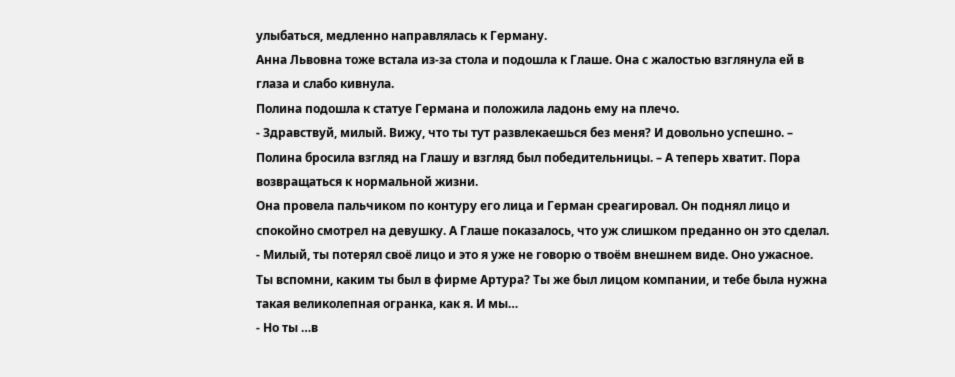улыбаться, медленно направлялась к Герману.
Анна Львовна тоже встала из-за стола и подошла к Глаше. Она с жалостью взглянула ей в глаза и слабо кивнула.
Полина подошла к статуе Германа и положила ладонь ему на плечо.
- Здравствуй, милый. Вижу, что ты тут развлекаешься без меня? И довольно успешно. – Полина бросила взгляд на Глашу и взгляд был победительницы. – А теперь хватит. Пора возвращаться к нормальной жизни.
Она провела пальчиком по контуру его лица и Герман среагировал. Он поднял лицо и спокойно смотрел на девушку. А Глаше показалось, что уж слишком преданно он это сделал.
- Милый, ты потерял своё лицо и это я уже не говорю о твоём внешнем виде. Оно ужасное. Ты вспомни, каким ты был в фирме Артура? Ты же был лицом компании, и тебе была нужна такая великолепная огранка, как я. И мы…
- Но ты …в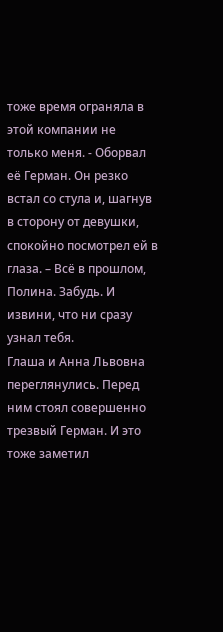тоже время ограняла в этой компании не только меня. - Оборвал её Герман. Он резко встал со стула и, шагнув в сторону от девушки, спокойно посмотрел ей в глаза. – Всё в прошлом, Полина. Забудь. И извини, что ни сразу узнал тебя.
Глаша и Анна Львовна переглянулись. Перед ним стоял совершенно трезвый Герман. И это тоже заметил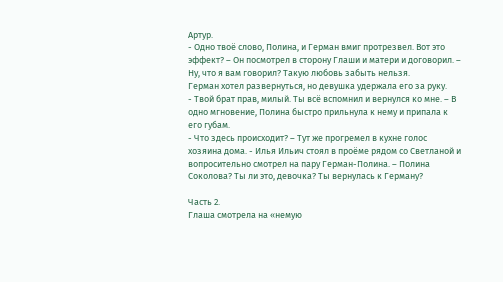Артур.
- Одно твоё слово, Полина, и Герман вмиг протрезвел. Вот это эффект? – Он посмотрел в сторону Глаши и матери и договорил. – Ну, что я вам говорил? Такую любовь забыть нельзя.
Герман хотел развернуться, но девушка удержала его за руку.
- Твой брат прав, милый. Ты всё вспомнил и вернулся ко мне. – В одно мгновение, Полина быстро прильнула к нему и припала к его губам.
- Что здесь происходит? – Тут же прогремел в кухне голос хозяина дома. - Илья Ильич стоял в проёме рядом со Светланой и вопросительно смотрел на пару Герман-Полина. – Полина Соколова? Ты ли это, девочка? Ты вернулась к Герману?

Часть 2.
Глаша смотрела на «немую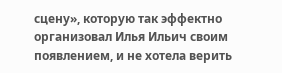сцену», которую так эффектно организовал Илья Ильич своим появлением, и не хотела верить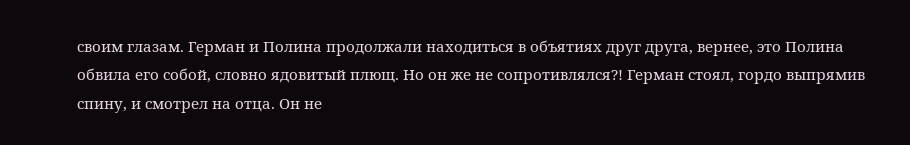своим глазам. Герман и Полина продолжали находиться в объятиях друг друга, вернее, это Полина обвила его собой, словно ядовитый плющ. Но он же не сопротивлялся?! Герман стоял, гордо выпрямив спину, и смотрел на отца. Он не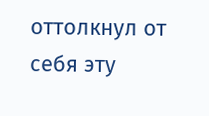оттолкнул от себя эту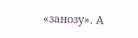«занозу». А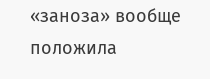«заноза» вообще положила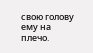свою голову ему на плечо.